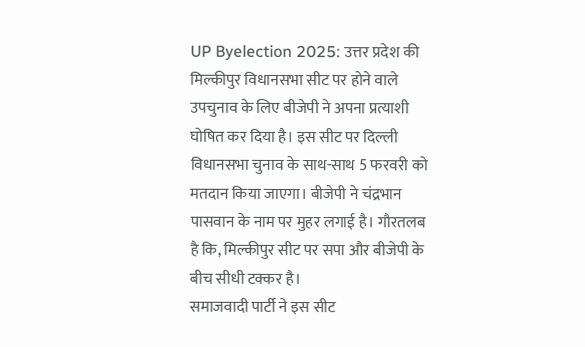UP Byelection 2025: उत्तर प्रदेश की मिल्कीपुर विधानसभा सीट पर होने वाले उपचुनाव के लिए बीजेपी ने अपना प्रत्याशी घोषित कर दिया है। इस सीट पर दिल्ली विधानसभा चुनाव के साथ-साथ 5 फरवरी को मतदान किया जाएगा। बीजेपी ने चंद्रभान पासवान के नाम पर मुहर लगाई है। गौरतलब है कि, मिल्कीपुर सीट पर सपा और बीजेपी के बीच सीधी टक्कर है।
समाजवादी पार्टी ने इस सीट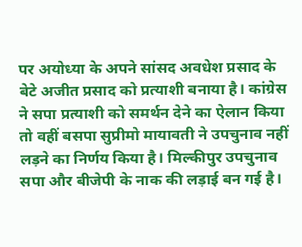पर अयोध्या के अपने सांसद अवधेश प्रसाद के बेटे अजीत प्रसाद को प्रत्याशी बनाया है। कांग्रेस ने सपा प्रत्याशी को समर्थन देने का ऐलान किया तो वहीं बसपा सुप्रीमो मायावती ने उपचुनाव नहीं लड़ने का निर्णय किया है। मिल्कीपुर उपचुनाव सपा और बीजेपी के नाक की लड़ाई बन गई है।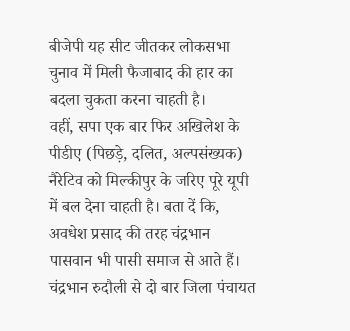बीजेपी यह सीट जीतकर लोकसभा चुनाव में मिली फैजाबाद की हार का बदला चुकता करना चाहती है।
वहीं, सपा एक बार फिर अखिलेश के पीडीए (पिछड़े, दलित, अल्पसंख्यक) नैरेटिव को मिल्कीपुर के जरिए पूरे यूपी में बल देना चाहती है। बता दें कि, अवधेश प्रसाद की तरह चंद्रभान पासवान भी पासी समाज से आते हैं। चंद्रभान रुदौली से दो बार जिला पंचायत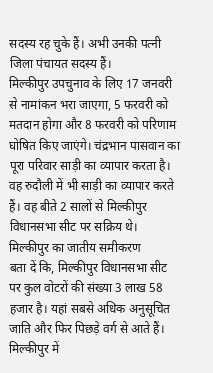सदस्य रह चुके हैं। अभी उनकी पत्नी जिला पंचायत सदस्य हैं।
मिल्कीपुर उपचुनाव के लिए 17 जनवरी से नामांकन भरा जाएगा, 5 फरवरी को मतदान होगा और 8 फरवरी को परिणाम घोषित किए जाएंगे। चंद्रभान पासवान का पूरा परिवार साड़ी का व्यापार करता है। वह रुदौली में भी साड़ी का व्यापार करते हैं। वह बीते 2 सालों से मिल्कीपुर विधानसभा सीट पर सक्रिय थे।
मिल्कीपुर का जातीय समीकरण
बता दें कि, मिल्कीपुर विधानसभा सीट पर कुल वोटरों की संख्या 3 लाख 58 हजार है। यहां सबसे अधिक अनुसूचित जाति और फिर पिछड़े वर्ग से आते हैं। मिल्कीपुर में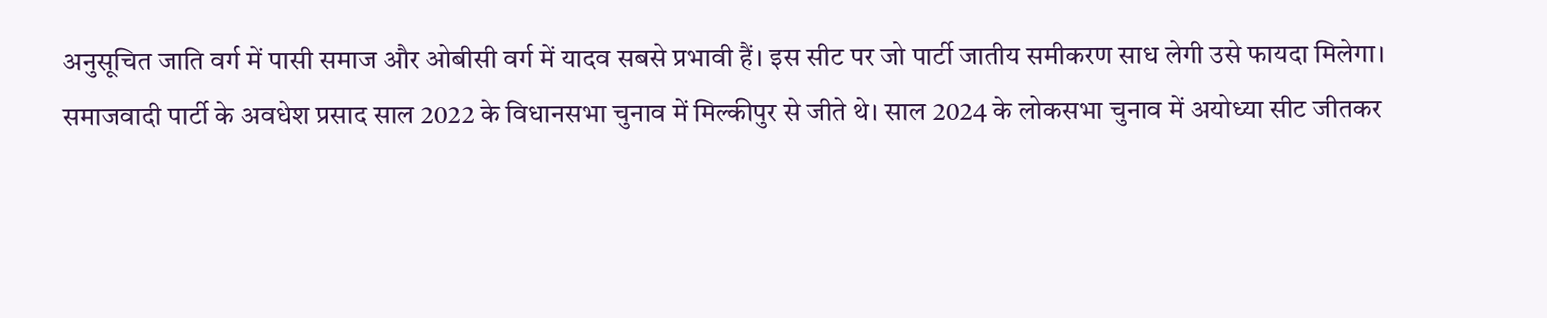अनुसूचित जाति वर्ग में पासी समाज और ओबीसी वर्ग में यादव सबसे प्रभावी हैं। इस सीट पर जो पार्टी जातीय समीकरण साध लेगी उसे फायदा मिलेगा।
समाजवादी पार्टी के अवधेश प्रसाद साल 2022 के विधानसभा चुनाव में मिल्कीपुर से जीते थे। साल 2024 के लोकसभा चुनाव में अयोध्या सीट जीतकर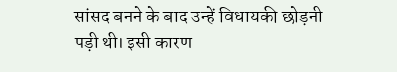सांसद बनने के बाद उन्हें विधायकी छोड़नी पड़ी थी। इसी कारण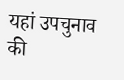यहां उपचुनाव की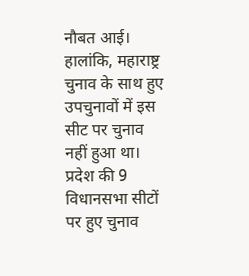नौबत आई। हालांकि, महाराष्ट्र चुनाव के साथ हुए उपचुनावों में इस सीट पर चुनाव नहीं हुआ था। प्रदेश की 9 विधानसभा सीटों पर हुए चुनाव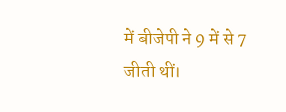में बीजेपी ने 9 में से 7 जीती थीं।